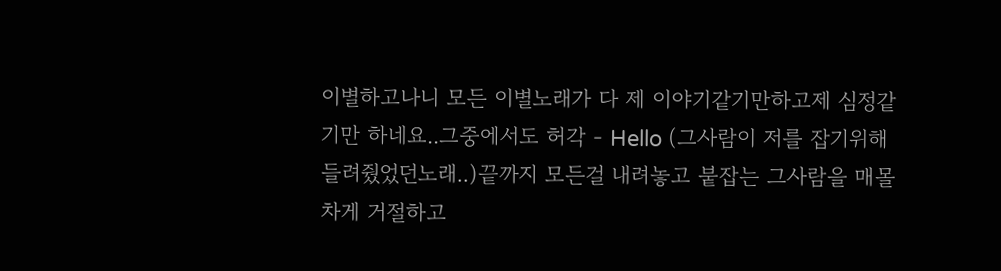이별하고나니 모든 이별노래가 다 제 이야기같기만하고제 심정같기만 하네요..그중에서도 허각 - Hello (그사람이 저를 잡기위해 들려줬었던노래..)끝까지 모든걸 내려놓고 붙잡는 그사람을 매몰차게 거절하고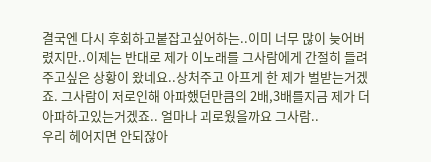결국엔 다시 후회하고붙잡고싶어하는..이미 너무 많이 늦어버렸지만..이제는 반대로 제가 이노래를 그사람에게 간절히 들려주고싶은 상황이 왔네요..상처주고 아프게 한 제가 벌받는거겠죠. 그사람이 저로인해 아파했던만큼의 2배,3배를지금 제가 더 아파하고있는거겠죠.. 얼마나 괴로웠을까요 그사람..
우리 헤어지면 안되잖아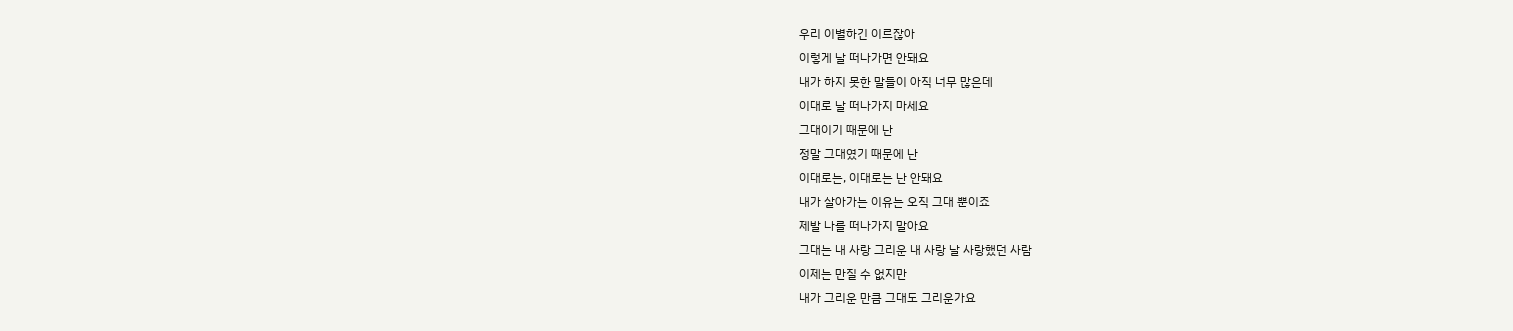우리 이별하긴 이르잖아
이렇게 날 떠나가면 안돼요
내가 하지 못한 말들이 아직 너무 많은데
이대로 날 떠나가지 마세요
그대이기 때문에 난
정말 그대였기 때문에 난
이대로는, 이대로는 난 안돼요
내가 살아가는 이유는 오직 그대 뿐이죠
제발 나를 떠나가지 말아요
그대는 내 사랑 그리운 내 사랑 날 사랑했던 사람
이제는 만질 수 없지만
내가 그리운 만큼 그대도 그리운가요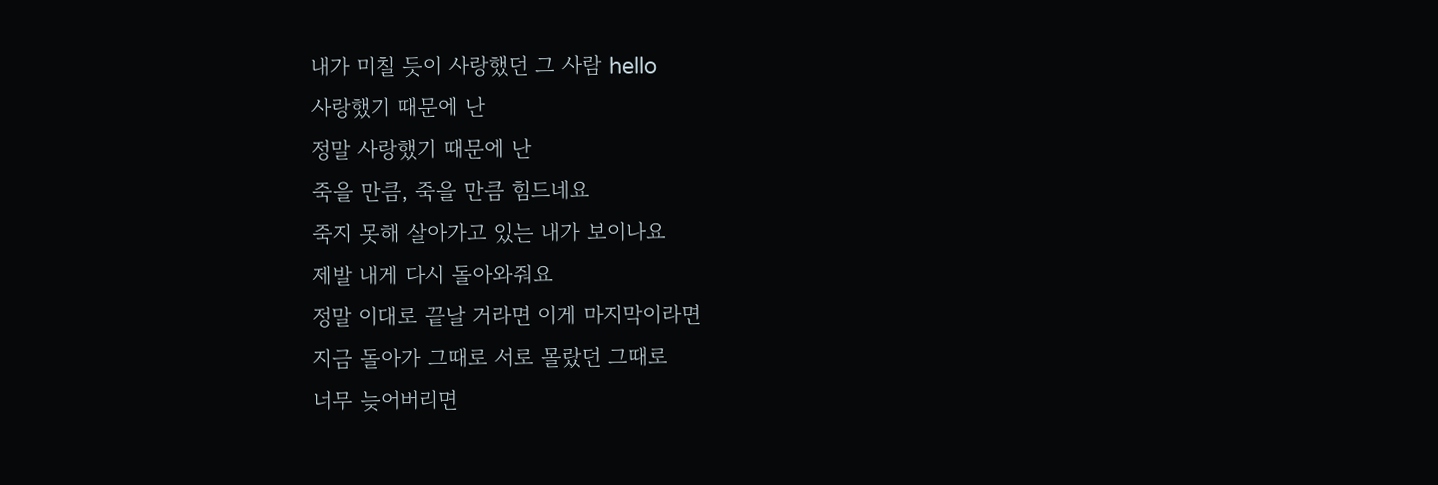내가 미칠 듯이 사랑했던 그 사람 hello
사랑했기 때문에 난
정말 사랑했기 때문에 난
죽을 만큼, 죽을 만큼 힘드네요
죽지 못해 살아가고 있는 내가 보이나요
제발 내게 다시 돌아와줘요
정말 이대로 끝날 거라면 이게 마지막이라면
지금 돌아가 그때로 서로 몰랐던 그때로
너무 늦어버리면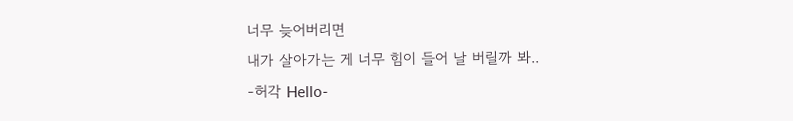너무 늦어버리면
내가 살아가는 게 너무 힘이 들어 날 버릴까 봐..
-허각 Hello-